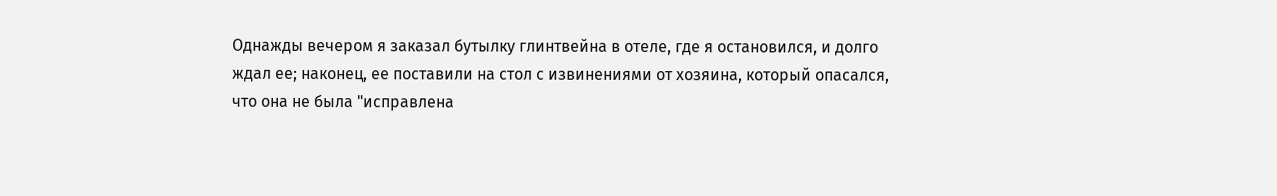Однажды вечером я заказал бутылку глинтвейна в отеле, где я остановился, и долго ждал ее; наконец, ее поставили на стол с извинениями от хозяина, который опасался, что она не была "исправлена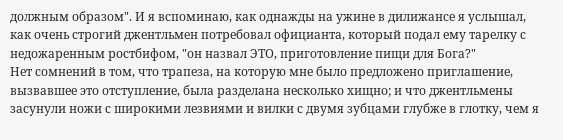должным образом". И я вспоминаю, как однажды на ужине в дилижансе я услышал, как очень строгий джентльмен потребовал официанта, который подал ему тарелку с недожаренным ростбифом, "он назвал ЭТО, приготовление пищи для Бога?"
Нет сомнений в том, что трапеза, на которую мне было предложено приглашение, вызвавшее это отступление, была разделана несколько хищно; и что джентльмены засунули ножи с широкими лезвиями и вилки с двумя зубцами глубже в глотку, чем я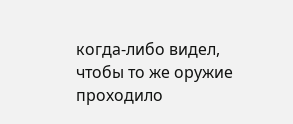когда-либо видел, чтобы то же оружие проходило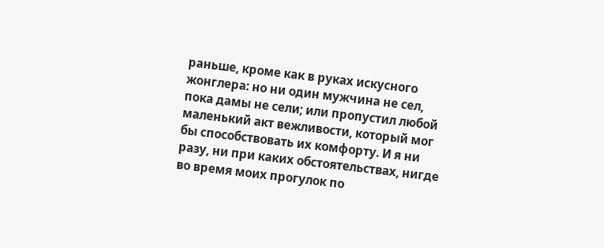раньше, кроме как в руках искусного жонглера: но ни один мужчина не сел, пока дамы не сели; или пропустил любой маленький акт вежливости, который мог бы способствовать их комфорту. И я ни разу, ни при каких обстоятельствах, нигде во время моих прогулок по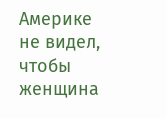Америке не видел, чтобы женщина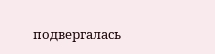подвергалась